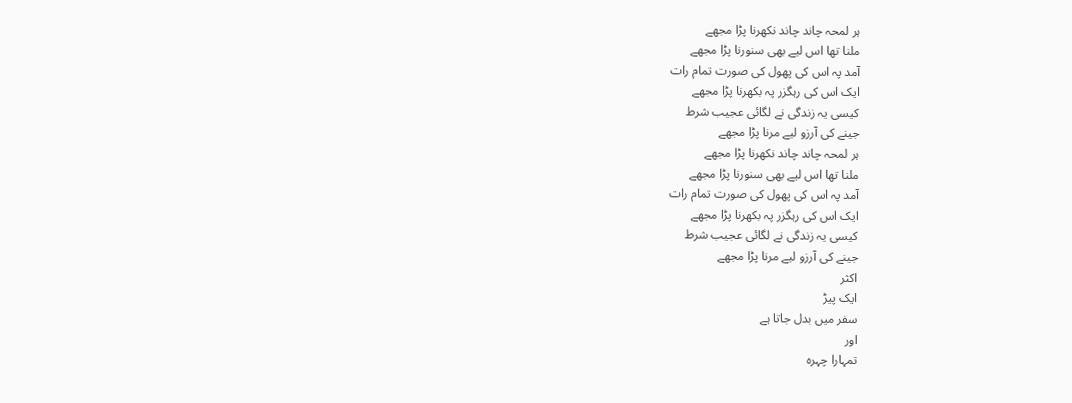ہر لمحہ چاند چاند نکھرنا پڑا مجھے
ملنا تھا اس لیے بھی سنورنا پڑا مجھے
آمد پہ اس کی پھول کی صورت تمام رات
ایک اس کی رہگزر پہ بکھرنا پڑا مجھے
کیسی یہ زندگی نے لگائی عجیب شرط
جینے کی آرزو لیے مرنا پڑا مجھے
ہر لمحہ چاند چاند نکھرنا پڑا مجھے
ملنا تھا اس لیے بھی سنورنا پڑا مجھے
آمد پہ اس کی پھول کی صورت تمام رات
ایک اس کی رہگزر پہ بکھرنا پڑا مجھے
کیسی یہ زندگی نے لگائی عجیب شرط
جینے کی آرزو لیے مرنا پڑا مجھے
اکثر
ایک پیڑ
سفر میں بدل جاتا ہے
اور
تمہارا چہرہ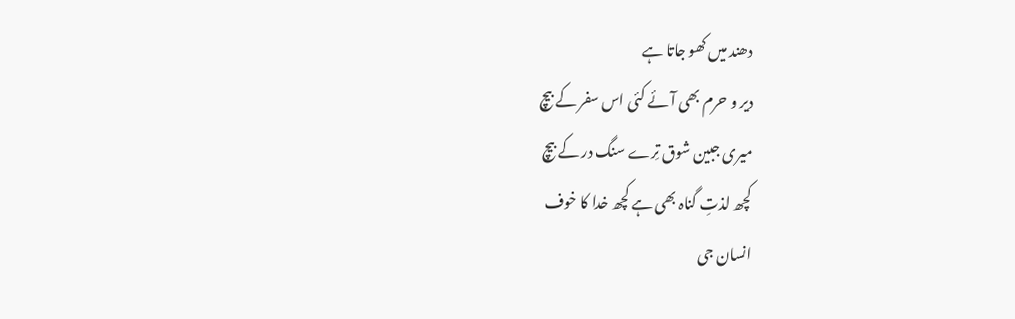دھند میں کھو جاتا ہے
دیر و حرم بھی آئے کئی اس سفر کے بیچ
میری جبین شوق تِرے سنگ در کے بیچ
کچھ لذتِ گناہ بھی ہے کچھ خدا کا خوف
انسان جی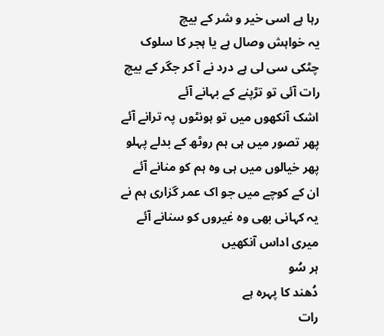رہا ہے اسی خیر و شر کے بیچ
یہ خواہش وصال ہے یا ہجر کا سلوک
چٹکی سی لی ہے درد نے آ کر جگر کے بیچ
رات آئی تو تڑپنے کے بہانے آئے
اشک آنکھوں میں تو ہونٹوں پہ ترانے آئے
پھر تصور میں ہی ہم روٹھ کے بدلے پہلو
پھر خیالوں میں ہی وہ ہم کو منانے آئے
ان کے کوچے میں جو اک عمر گزاری ہم نے
یہ کہانی بھی وہ غیروں کو سنانے آئے
میری اداس آنکھیں
ہر سُو
دُھند کا پہرہ ہے
رات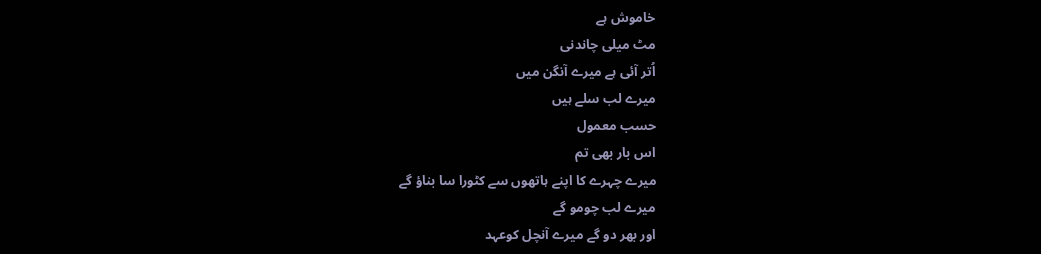خاموش ہے
مٹ میلی چاندنی
اُتر آئی ہے میرے آنگن میں
میرے لب سلے ہیں
حسب معمول
اس بار بھی تم
میرے چہرے کا اپنے ہاتھوں سے کٹورا سا بناؤ گے
میرے لب چومو گے
اور بھر دو گے میرے آنچل کوعہد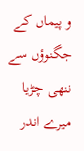و پیماں کے جگنوؤں سے
ننھی چڑیا
میرے اندر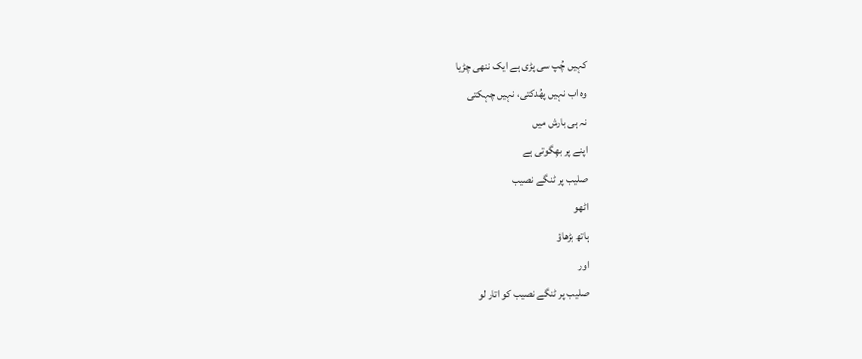کہیں چُپ سی پڑی ہے ایک ننھی چڑیا
وہ اب نہیں پھُدکتی، نہیں چہکتی
نہ ہی بارش میں
اپنے پر بھِگوتی ہے
صلیب پر ٹنگے نصیب
اٹھو
ہاتھ بڑھاؤ
اور
صلیب پر ٹنگے نصیب کو اتار لو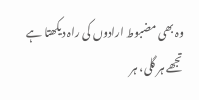وہ بھی مضبوط ارادوں کی راہ دیکھتا ہے
تجھے ہر گلی، ہر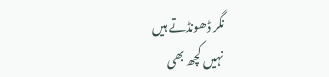نگر ڈھونڈتے ہیں
نہیں کچھ بھی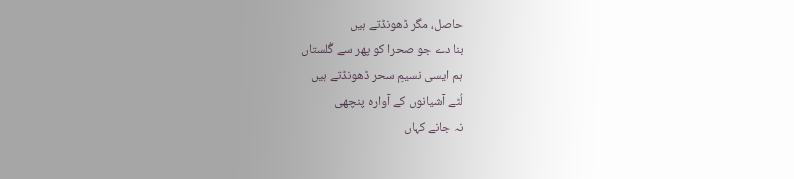حاصل، مگر ڈھونڈتے ہیں
بنا دے جو صحرا کو پھر سے گُلستاں
ہم ایسی نسیمِ سحر ڈھونڈتے ہیں
لُٹے آشیانوں کے آوارہ پنچھی
نہ جانے کہاں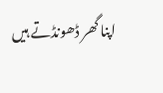اپنا گھر ڈھونڈتے ہیں